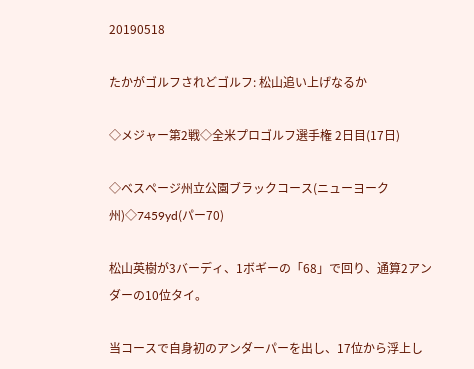20190518

たかがゴルフされどゴルフ: 松山追い上げなるか

◇メジャー第2戦◇全米プロゴルフ選手権 2日目(17日)

◇ベスページ州立公園ブラックコース(ニューヨーク州)◇7459yd(パー70)

松山英樹が3バーディ、1ボギーの「68」で回り、通算2アンダーの10位タイ。

当コースで自身初のアンダーパーを出し、17位から浮上し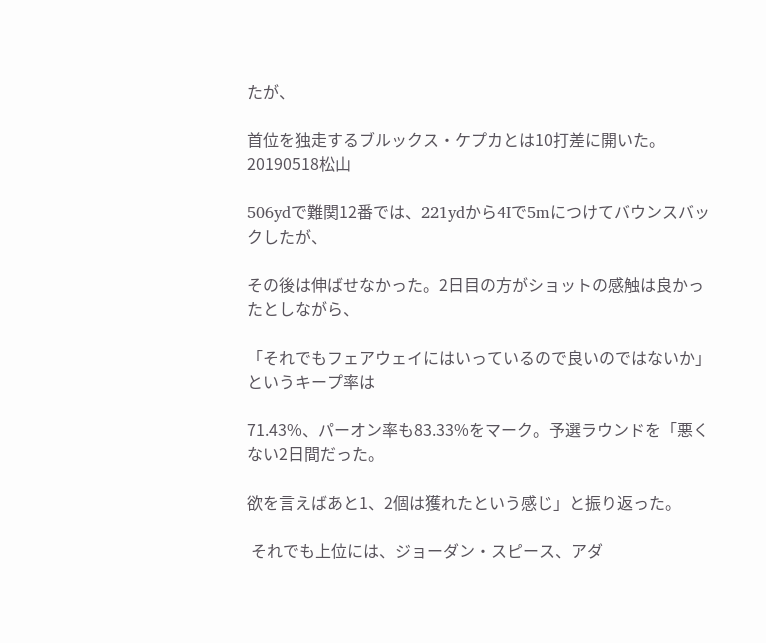たが、

首位を独走するブルックス・ケプカとは10打差に開いた。
20190518松山

506ydで難関12番では、221ydから4Iで5mにつけてバウンスバックしたが、

その後は伸ばせなかった。2日目の方がショットの感触は良かったとしながら、

「それでもフェアウェイにはいっているので良いのではないか」というキープ率は

71.43%、パーオン率も83.33%をマーク。予選ラウンドを「悪くない2日間だった。

欲を言えばあと1、2個は獲れたという感じ」と振り返った。

 それでも上位には、ジョーダン・スピース、アダ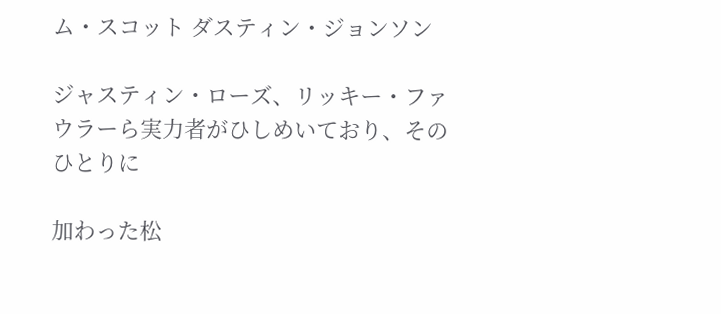ム・スコット ダスティン・ジョンソン

ジャスティン・ローズ、リッキー・ファウラーら実力者がひしめいており、そのひとりに

加わった松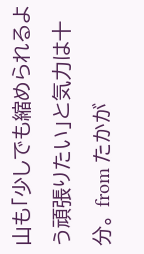山も「少しでも縮められるよう頑張りたい」と気力は十分。 from たかが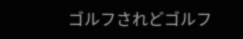ゴルフされどゴルフ